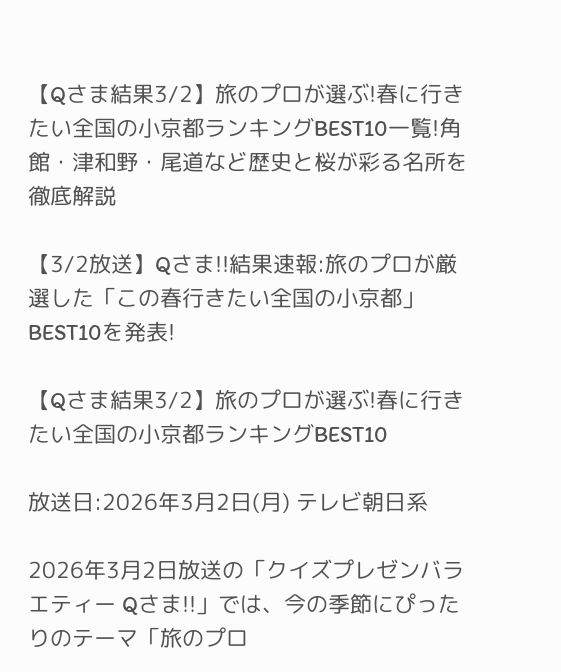【Qさま結果3/2】旅のプロが選ぶ!春に行きたい全国の小京都ランキングBEST10一覧!角館・津和野・尾道など歴史と桜が彩る名所を徹底解説

【3/2放送】Qさま!!結果速報:旅のプロが厳選した「この春行きたい全国の小京都」BEST10を発表!

【Qさま結果3/2】旅のプロが選ぶ!春に行きたい全国の小京都ランキングBEST10

放送日:2026年3月2日(月) テレビ朝日系

2026年3月2日放送の「クイズプレゼンバラエティー Qさま!!」では、今の季節にぴったりのテーマ「旅のプロ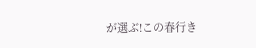が選ぶ!この春行き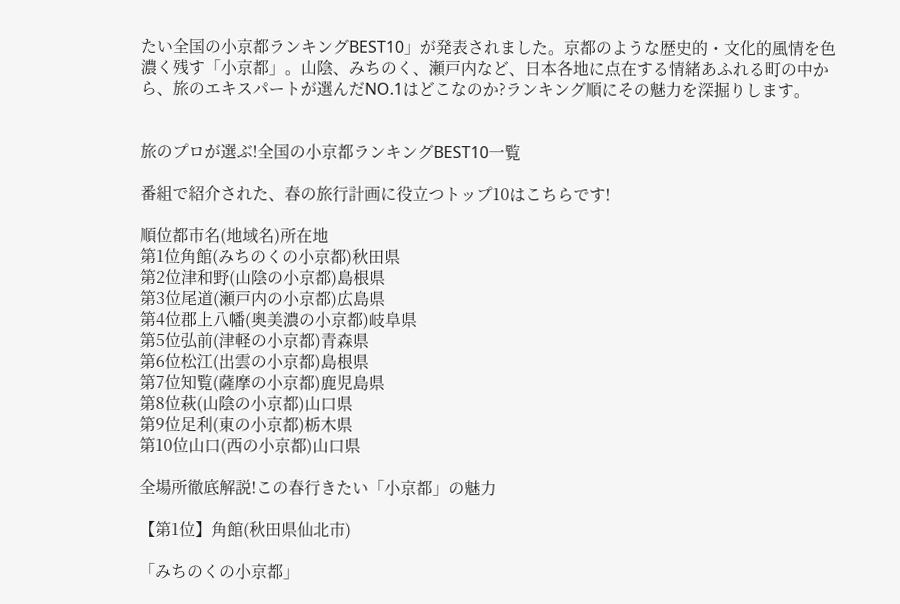たい全国の小京都ランキングBEST10」が発表されました。京都のような歴史的・文化的風情を色濃く残す「小京都」。山陰、みちのく、瀬戸内など、日本各地に点在する情緒あふれる町の中から、旅のエキスパートが選んだNO.1はどこなのか?ランキング順にその魅力を深掘りします。


旅のプロが選ぶ!全国の小京都ランキングBEST10一覧

番組で紹介された、春の旅行計画に役立つトップ10はこちらです!

順位都市名(地域名)所在地
第1位角館(みちのくの小京都)秋田県
第2位津和野(山陰の小京都)島根県
第3位尾道(瀬戸内の小京都)広島県
第4位郡上八幡(奥美濃の小京都)岐阜県
第5位弘前(津軽の小京都)青森県
第6位松江(出雲の小京都)島根県
第7位知覧(薩摩の小京都)鹿児島県
第8位萩(山陰の小京都)山口県
第9位足利(東の小京都)栃木県
第10位山口(西の小京都)山口県

全場所徹底解説!この春行きたい「小京都」の魅力

【第1位】角館(秋田県仙北市)

「みちのくの小京都」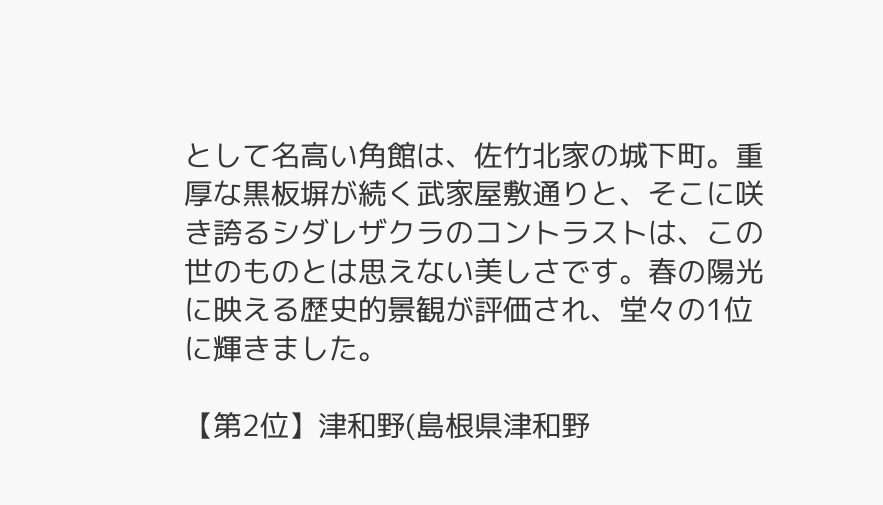として名高い角館は、佐竹北家の城下町。重厚な黒板塀が続く武家屋敷通りと、そこに咲き誇るシダレザクラのコントラストは、この世のものとは思えない美しさです。春の陽光に映える歴史的景観が評価され、堂々の1位に輝きました。

【第2位】津和野(島根県津和野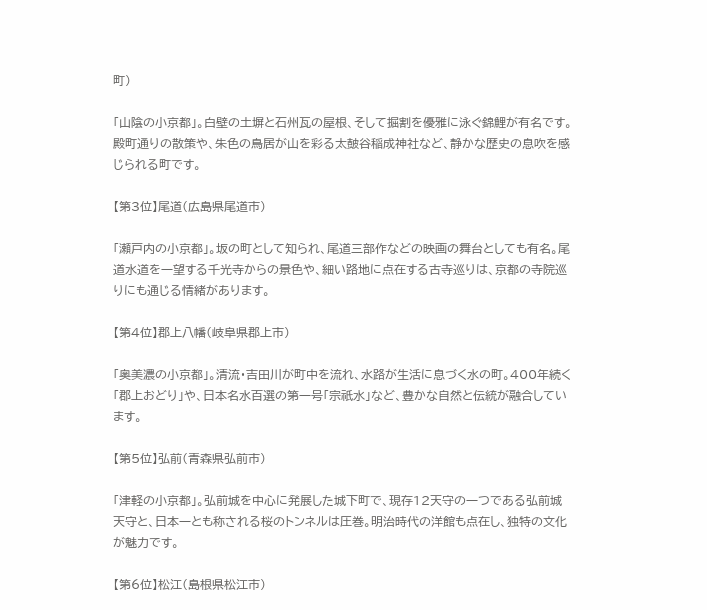町)

「山陰の小京都」。白壁の土塀と石州瓦の屋根、そして掘割を優雅に泳ぐ錦鯉が有名です。殿町通りの散策や、朱色の鳥居が山を彩る太皷谷稲成神社など、静かな歴史の息吹を感じられる町です。

【第3位】尾道(広島県尾道市)

「瀬戸内の小京都」。坂の町として知られ、尾道三部作などの映画の舞台としても有名。尾道水道を一望する千光寺からの景色や、細い路地に点在する古寺巡りは、京都の寺院巡りにも通じる情緒があります。

【第4位】郡上八幡(岐阜県郡上市)

「奥美濃の小京都」。清流・吉田川が町中を流れ、水路が生活に息づく水の町。400年続く「郡上おどり」や、日本名水百選の第一号「宗祇水」など、豊かな自然と伝統が融合しています。

【第5位】弘前(青森県弘前市)

「津軽の小京都」。弘前城を中心に発展した城下町で、現存12天守の一つである弘前城天守と、日本一とも称される桜のトンネルは圧巻。明治時代の洋館も点在し、独特の文化が魅力です。

【第6位】松江(島根県松江市)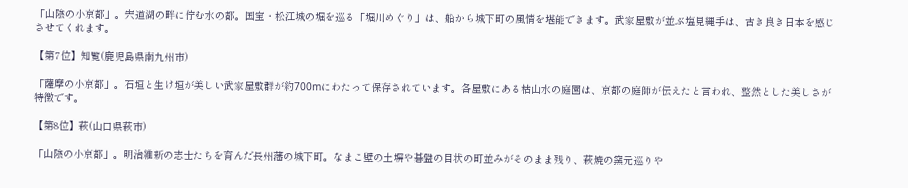「山陰の小京都」。宍道湖の畔に佇む水の都。国宝・松江城の堀を巡る「堀川めぐり」は、船から城下町の風情を堪能できます。武家屋敷が並ぶ塩見縄手は、古き良き日本を感じさせてくれます。

【第7位】知覧(鹿児島県南九州市)

「薩摩の小京都」。石垣と生け垣が美しい武家屋敷群が約700mにわたって保存されています。各屋敷にある枯山水の庭園は、京都の庭師が伝えたと言われ、整然とした美しさが特徴です。

【第8位】萩(山口県萩市)

「山陰の小京都」。明治維新の志士たちを育んだ長州藩の城下町。なまこ壁の土塀や碁盤の目状の町並みがそのまま残り、萩焼の窯元巡りや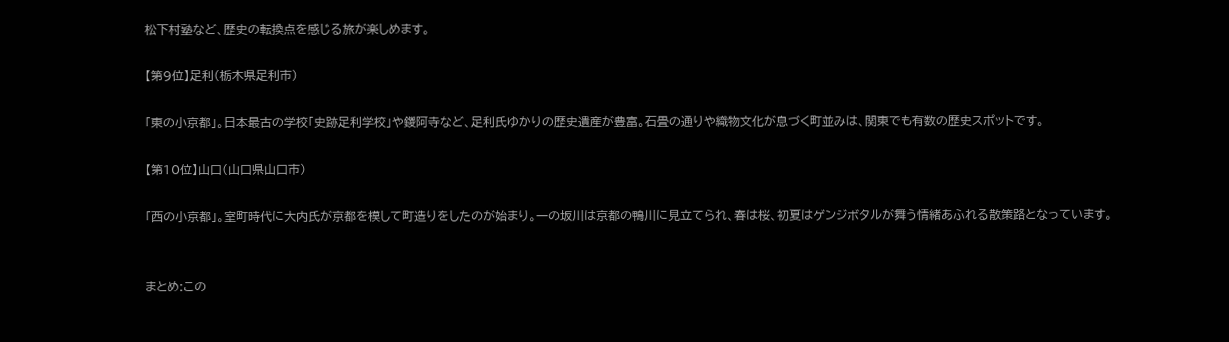松下村塾など、歴史の転換点を感じる旅が楽しめます。

【第9位】足利(栃木県足利市)

「東の小京都」。日本最古の学校「史跡足利学校」や鑁阿寺など、足利氏ゆかりの歴史遺産が豊富。石畳の通りや織物文化が息づく町並みは、関東でも有数の歴史スポットです。

【第10位】山口(山口県山口市)

「西の小京都」。室町時代に大内氏が京都を模して町造りをしたのが始まり。一の坂川は京都の鴨川に見立てられ、春は桜、初夏はゲンジボタルが舞う情緒あふれる散策路となっています。


まとめ:この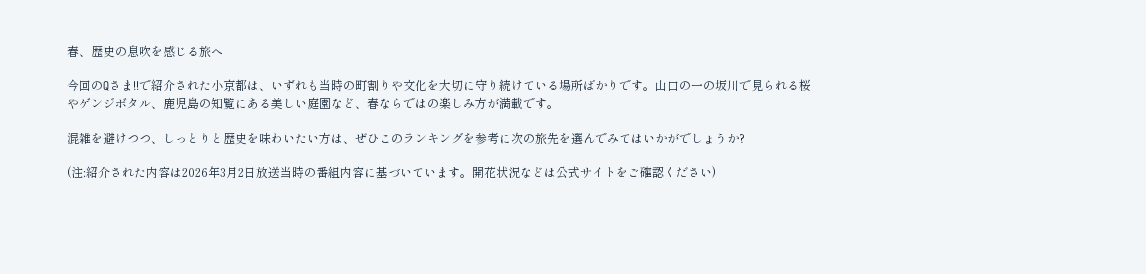春、歴史の息吹を感じる旅へ

今回のQさま!!で紹介された小京都は、いずれも当時の町割りや文化を大切に守り続けている場所ばかりです。山口の一の坂川で見られる桜やゲンジボタル、鹿児島の知覧にある美しい庭園など、春ならではの楽しみ方が満載です。

混雑を避けつつ、しっとりと歴史を味わいたい方は、ぜひこのランキングを参考に次の旅先を選んでみてはいかがでしょうか?

(注:紹介された内容は2026年3月2日放送当時の番組内容に基づいています。開花状況などは公式サイトをご確認ください)